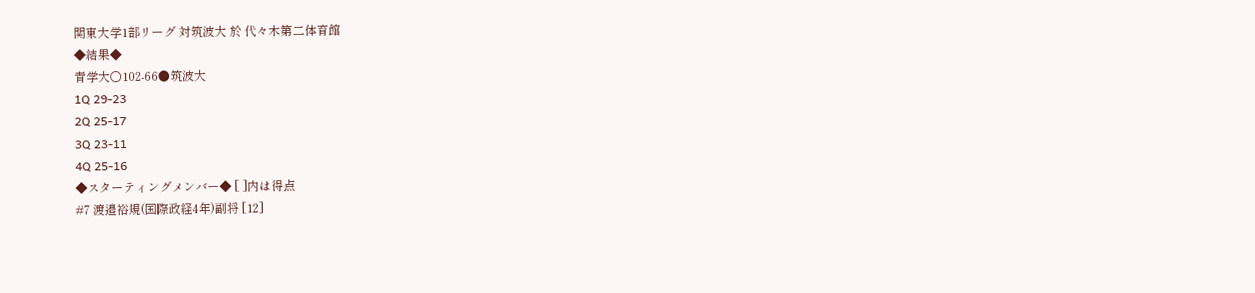関東大学1部リーグ 対筑波大 於 代々木第二体育館
◆結果◆
青学大○102‐66●筑波大
1Q 29-23
2Q 25-17
3Q 23-11
4Q 25-16
◆スターティングメンバー◆ [ ]内は得点
#7 渡邉裕規(国際政経4年)副将 [12]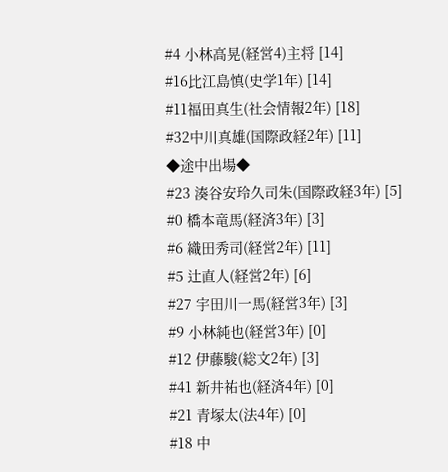#4 小林高晃(経営4)主将 [14]
#16比江島慎(史学1年) [14]
#11福田真生(社会情報2年) [18]
#32中川真雄(国際政経2年) [11]
◆途中出場◆
#23 湊谷安玲久司朱(国際政経3年) [5]
#0 橋本竜馬(経済3年) [3]
#6 織田秀司(経営2年) [11]
#5 辻直人(経営2年) [6]
#27 宇田川一馬(経営3年) [3]
#9 小林純也(経営3年) [0]
#12 伊藤駿(総文2年) [3]
#41 新井祐也(経済4年) [0]
#21 青塚太(法4年) [0]
#18 中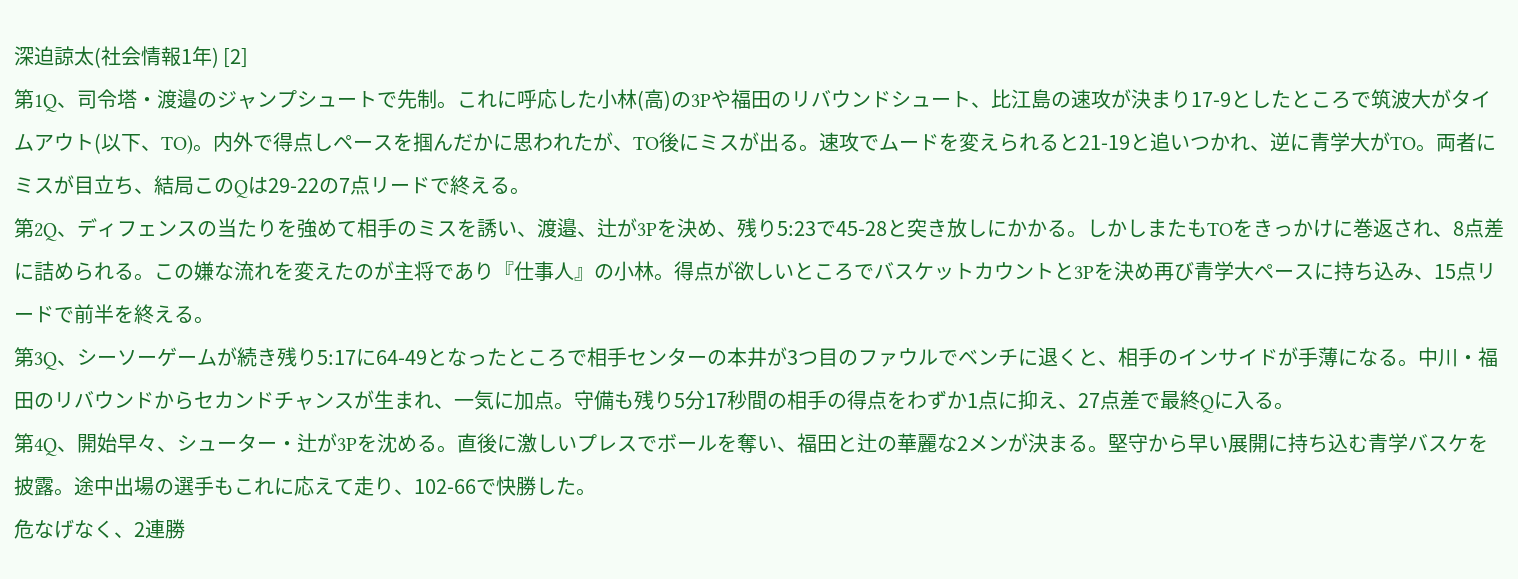深迫諒太(社会情報1年) [2]
第1Q、司令塔・渡邉のジャンプシュートで先制。これに呼応した小林(高)の3Pや福田のリバウンドシュート、比江島の速攻が決まり17-9としたところで筑波大がタイムアウト(以下、TO)。内外で得点しペースを掴んだかに思われたが、TO後にミスが出る。速攻でムードを変えられると21-19と追いつかれ、逆に青学大がTO。両者にミスが目立ち、結局このQは29-22の7点リードで終える。
第2Q、ディフェンスの当たりを強めて相手のミスを誘い、渡邉、辻が3Pを決め、残り5:23で45-28と突き放しにかかる。しかしまたもTOをきっかけに巻返され、8点差に詰められる。この嫌な流れを変えたのが主将であり『仕事人』の小林。得点が欲しいところでバスケットカウントと3Pを決め再び青学大ペースに持ち込み、15点リードで前半を終える。
第3Q、シーソーゲームが続き残り5:17に64-49となったところで相手センターの本井が3つ目のファウルでベンチに退くと、相手のインサイドが手薄になる。中川・福田のリバウンドからセカンドチャンスが生まれ、一気に加点。守備も残り5分17秒間の相手の得点をわずか1点に抑え、27点差で最終Qに入る。
第4Q、開始早々、シューター・辻が3Pを沈める。直後に激しいプレスでボールを奪い、福田と辻の華麗な2メンが決まる。堅守から早い展開に持ち込む青学バスケを披露。途中出場の選手もこれに応えて走り、102-66で快勝した。
危なげなく、2連勝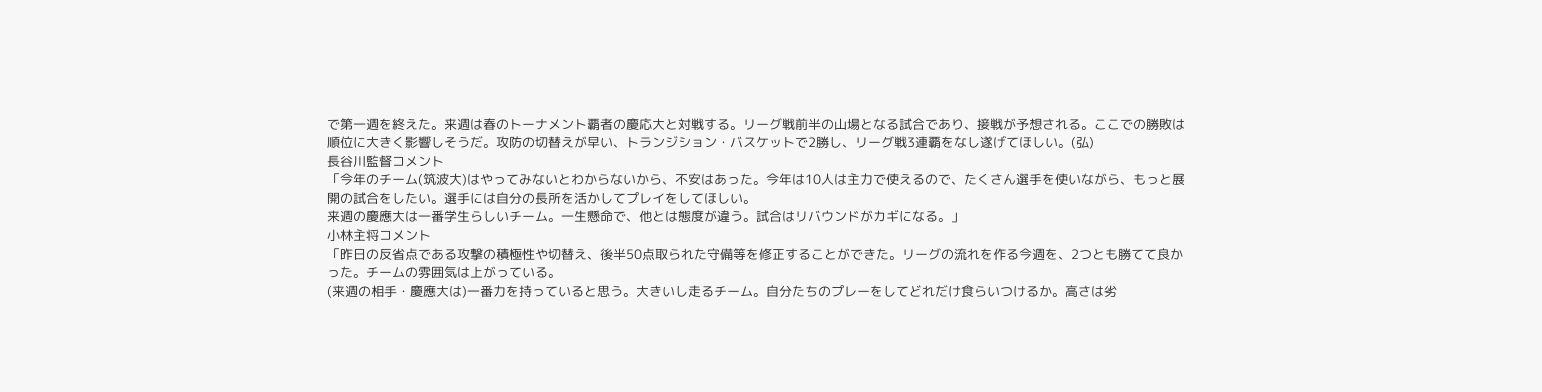で第一週を終えた。来週は春のトーナメント覇者の慶応大と対戦する。リーグ戦前半の山場となる試合であり、接戦が予想される。ここでの勝敗は順位に大きく影響しそうだ。攻防の切替えが早い、トランジション・バスケットで2勝し、リーグ戦3連覇をなし遂げてほしい。(弘)
長谷川監督コメント
「今年のチーム(筑波大)はやってみないとわからないから、不安はあった。今年は10人は主力で使えるので、たくさん選手を使いながら、もっと展開の試合をしたい。選手には自分の長所を活かしてプレイをしてほしい。
来週の慶應大は一番学生らしいチーム。一生懸命で、他とは態度が違う。試合はリバウンドがカギになる。」
小林主将コメント
「昨日の反省点である攻撃の積極性や切替え、後半50点取られた守備等を修正することができた。リーグの流れを作る今週を、2つとも勝てて良かった。チームの雰囲気は上がっている。
(来週の相手・慶應大は)一番力を持っていると思う。大きいし走るチーム。自分たちのプレーをしてどれだけ食らいつけるか。高さは劣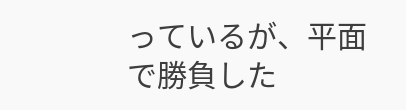っているが、平面で勝負した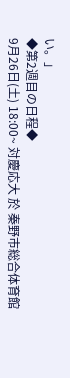い。」
◆第2週目の日程◆
9月26日(土) 18:00~ 対慶応大 於 秦野市総合体育館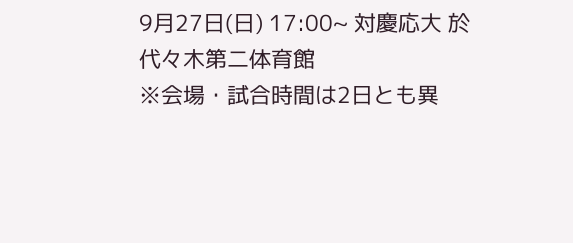9月27日(日) 17:00~ 対慶応大 於 代々木第二体育館
※会場・試合時間は2日とも異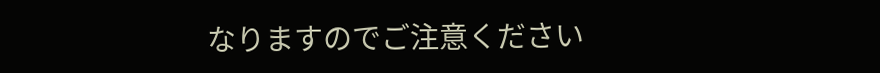なりますのでご注意ください